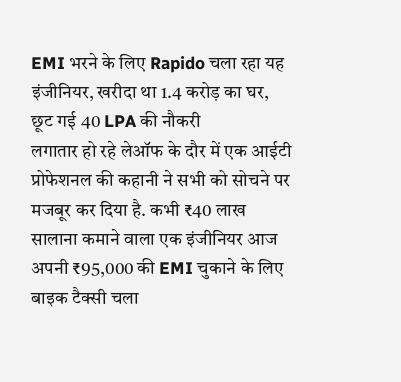EMI भरने के लिए Rapido चला रहा यह इंजीनियर, खरीदा था 1.4 करोड़ का घर, छूट गई 40 LPA की नौकरी
लगातार हो रहे लेऑफ के दौर में एक आईटी प्रोफेशनल की कहानी ने सभी को सोचने पर मजबूर कर दिया है. कभी ₹40 लाख सालाना कमाने वाला एक इंजीनियर आज अपनी ₹95,000 की EMI चुकाने के लिए बाइक टैक्सी चला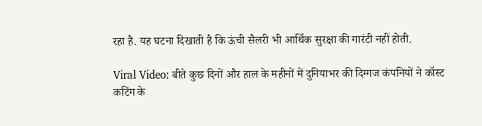रहा है. यह घटना दिखाती है कि ऊंची सैलरी भी आर्थिक सुरक्षा की गारंटी नहीं होती.

Viral Video: बीते कुछ दिनों और हाल के महीनों में दुनियाभर की दिग्गज कंपनियों ने कॉस्ट कटिंग के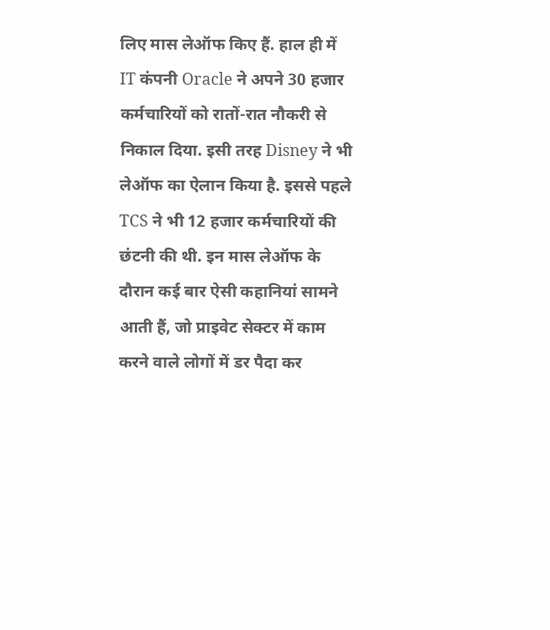लिए मास लेऑफ किए हैं. हाल ही में IT कंपनी Oracle ने अपने 30 हजार कर्मचारियों को रातों-रात नौकरी से निकाल दिया. इसी तरह Disney ने भी लेऑफ का ऐलान किया है. इससे पहले TCS ने भी 12 हजार कर्मचारियों की छंटनी की थी. इन मास लेऑफ के दौरान कई बार ऐसी कहानियां सामने आती हैं, जो प्राइवेट सेक्टर में काम करने वाले लोगों में डर पैदा कर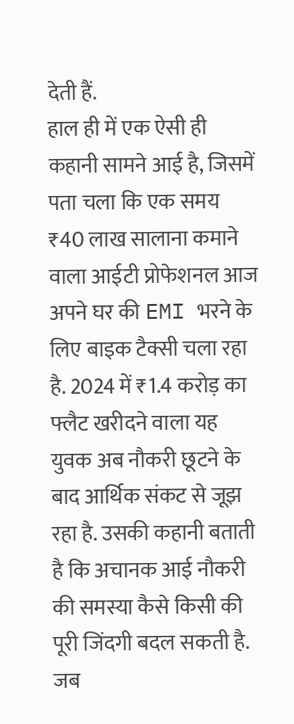देती हैं.
हाल ही में एक ऐसी ही कहानी सामने आई है, जिसमें पता चला कि एक समय ₹40 लाख सालाना कमाने वाला आईटी प्रोफेशनल आज अपने घर की EMI भरने के लिए बाइक टैक्सी चला रहा है. 2024 में ₹1.4 करोड़ का फ्लैट खरीदने वाला यह युवक अब नौकरी छूटने के बाद आर्थिक संकट से जूझ रहा है. उसकी कहानी बताती है कि अचानक आई नौकरी की समस्या कैसे किसी की पूरी जिंदगी बदल सकती है.
जब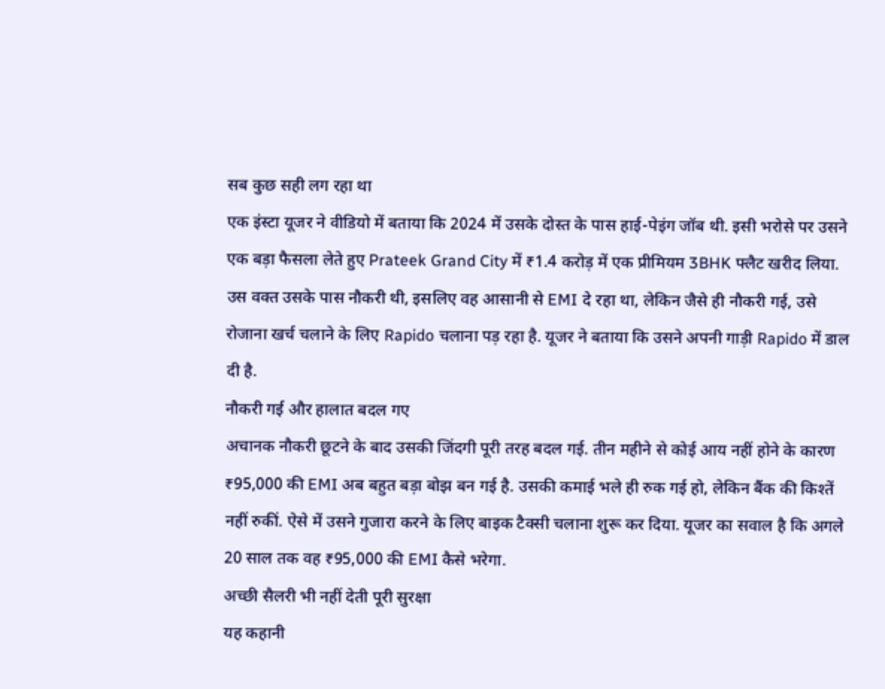सब कुछ सही लग रहा था
एक इंस्टा यूजर ने वीडियो में बताया कि 2024 में उसके दोस्त के पास हाई-पेइंग जॉब थी. इसी भरोसे पर उसने एक बड़ा फैसला लेते हुए Prateek Grand City में ₹1.4 करोड़ में एक प्रीमियम 3BHK फ्लैट खरीद लिया. उस वक्त उसके पास नौकरी थी, इसलिए वह आसानी से EMI दे रहा था, लेकिन जैसे ही नौकरी गई, उसे रोजाना खर्च चलाने के लिए Rapido चलाना पड़ रहा है. यूजर ने बताया कि उसने अपनी गाड़ी Rapido में डाल दी है.
नौकरी गई और हालात बदल गए
अचानक नौकरी छूटने के बाद उसकी जिंदगी पूरी तरह बदल गई. तीन महीने से कोई आय नहीं होने के कारण ₹95,000 की EMI अब बहुत बड़ा बोझ बन गई है. उसकी कमाई भले ही रुक गई हो, लेकिन बैंक की किश्तें नहीं रुकीं. ऐसे में उसने गुजारा करने के लिए बाइक टैक्सी चलाना शुरू कर दिया. यूजर का सवाल है कि अगले 20 साल तक वह ₹95,000 की EMI कैसे भरेगा.
अच्छी सैलरी भी नहीं देती पूरी सुरक्षा
यह कहानी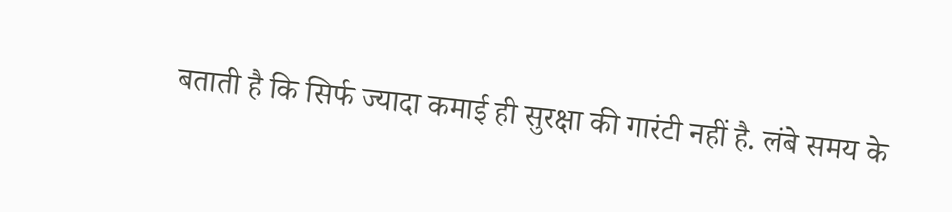बताती है कि सिर्फ ज्यादा कमाई ही सुरक्षा की गारंटी नहीं है. लंबे समय के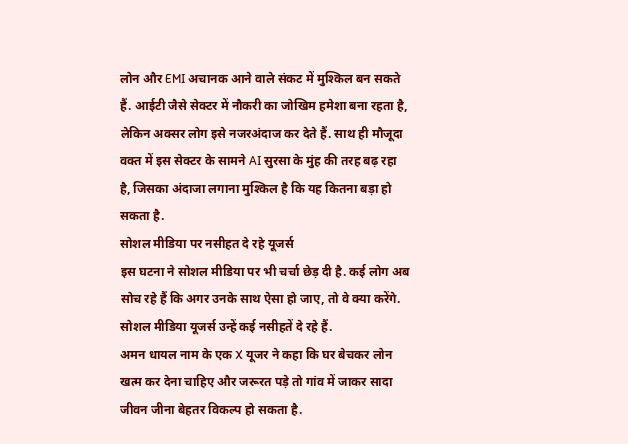लोन और EMI अचानक आने वाले संकट में मुश्किल बन सकते हैं. आईटी जैसे सेक्टर में नौकरी का जोखिम हमेशा बना रहता है, लेकिन अक्सर लोग इसे नजरअंदाज कर देते हैं. साथ ही मौजूदा वक्त में इस सेक्टर के सामने AI सुरसा के मुंह की तरह बढ़ रहा है, जिसका अंदाजा लगाना मुश्किल है कि यह कितना बड़ा हो सकता है.
सोशल मीडिया पर नसीहत दे रहे यूजर्स
इस घटना ने सोशल मीडिया पर भी चर्चा छेड़ दी है. कई लोग अब सोच रहे हैं कि अगर उनके साथ ऐसा हो जाए, तो वे क्या करेंगे.
सोशल मीडिया यूजर्स उन्हें कई नसीहतें दे रहे हैं.
अमन धायल नाम के एक X यूजर ने कहा कि घर बेचकर लोन खत्म कर देना चाहिए और जरूरत पड़े तो गांव में जाकर सादा जीवन जीना बेहतर विकल्प हो सकता है.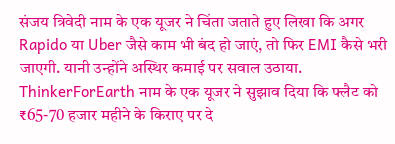संजय त्रिवेदी नाम के एक यूजर ने चिंता जताते हुए लिखा कि अगर Rapido या Uber जैसे काम भी बंद हो जाएं, तो फिर EMI कैसे भरी जाएगी. यानी उन्होंने अस्थिर कमाई पर सवाल उठाया.
ThinkerForEarth नाम के एक यूजर ने सुझाव दिया कि फ्लैट को ₹65-70 हजार महीने के किराए पर दे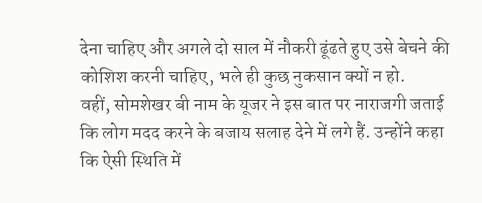देना चाहिए और अगले दो साल में नौकरी ढूंढते हुए उसे बेचने की कोशिश करनी चाहिए, भले ही कुछ नुकसान क्यों न हो.
वहीं, सोमशेखर बी नाम के यूजर ने इस बात पर नाराजगी जताई कि लोग मदद करने के बजाय सलाह देने में लगे हैं. उन्होंने कहा कि ऐसी स्थिति में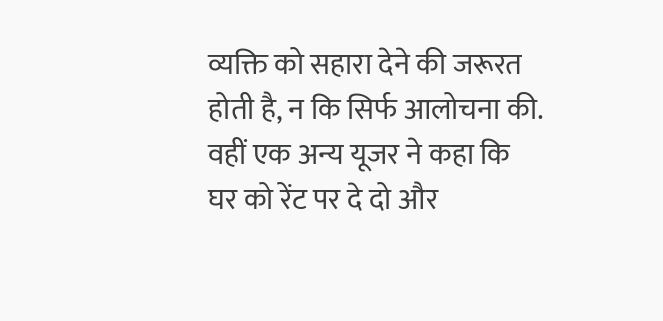व्यक्ति को सहारा देने की जरूरत होती है, न कि सिर्फ आलोचना की.
वहीं एक अन्य यूजर ने कहा कि घर को रेंट पर दे दो और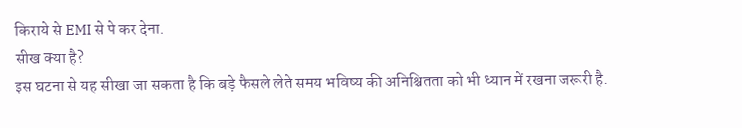किराये से EMI से पे कर देना.
सीख क्या है?
इस घटना से यह सीखा जा सकता है कि बड़े फैसले लेते समय भविष्य की अनिश्चितता को भी ध्यान में रखना जरूरी है.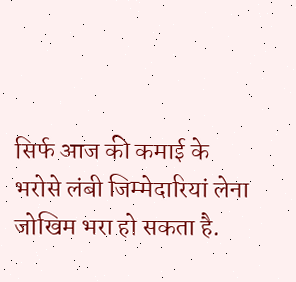सिर्फ आज की कमाई के भरोसे लंबी जिम्मेदारियां लेना जोखिम भरा हो सकता है.